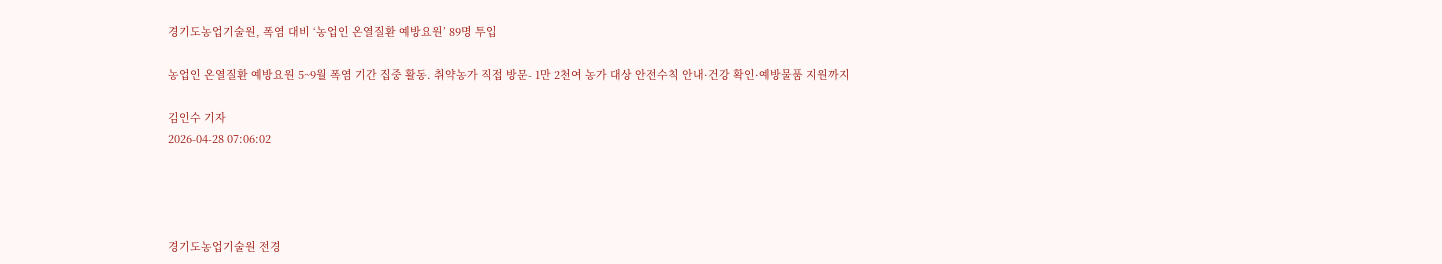경기도농업기술원, 폭염 대비 ‘농업인 온열질환 예방요원’ 89명 투입

농업인 온열질환 예방요원 5~9월 폭염 기간 집중 활동. 취약농가 직접 방문- 1만 2천여 농가 대상 안전수칙 안내·건강 확인·예방물품 지원까지

김인수 기자
2026-04-28 07:06:02




경기도농업기술원 전경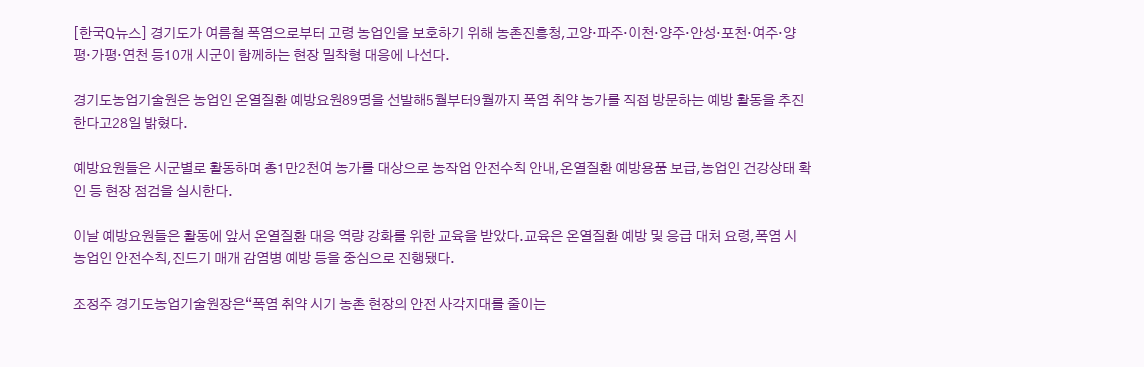[한국Q뉴스] 경기도가 여름철 폭염으로부터 고령 농업인을 보호하기 위해 농촌진흥청,고양·파주·이천·양주·안성·포천·여주·양평·가평·연천 등10개 시군이 함께하는 현장 밀착형 대응에 나선다.

경기도농업기술원은 농업인 온열질환 예방요원89명을 선발해5월부터9월까지 폭염 취약 농가를 직접 방문하는 예방 활동을 추진한다고28일 밝혔다.

예방요원들은 시군별로 활동하며 총1만2천여 농가를 대상으로 농작업 안전수칙 안내,온열질환 예방용품 보급,농업인 건강상태 확인 등 현장 점검을 실시한다.

이날 예방요원들은 활동에 앞서 온열질환 대응 역량 강화를 위한 교육을 받았다.교육은 온열질환 예방 및 응급 대처 요령,폭염 시 농업인 안전수칙,진드기 매개 감염병 예방 등을 중심으로 진행됐다.

조정주 경기도농업기술원장은“폭염 취약 시기 농촌 현장의 안전 사각지대를 줄이는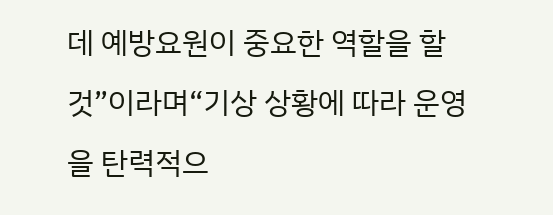데 예방요원이 중요한 역할을 할 것”이라며“기상 상황에 따라 운영을 탄력적으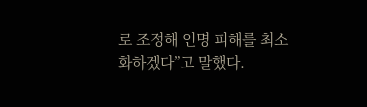로 조정해 인명 피해를 최소화하겠다”고 말했다.